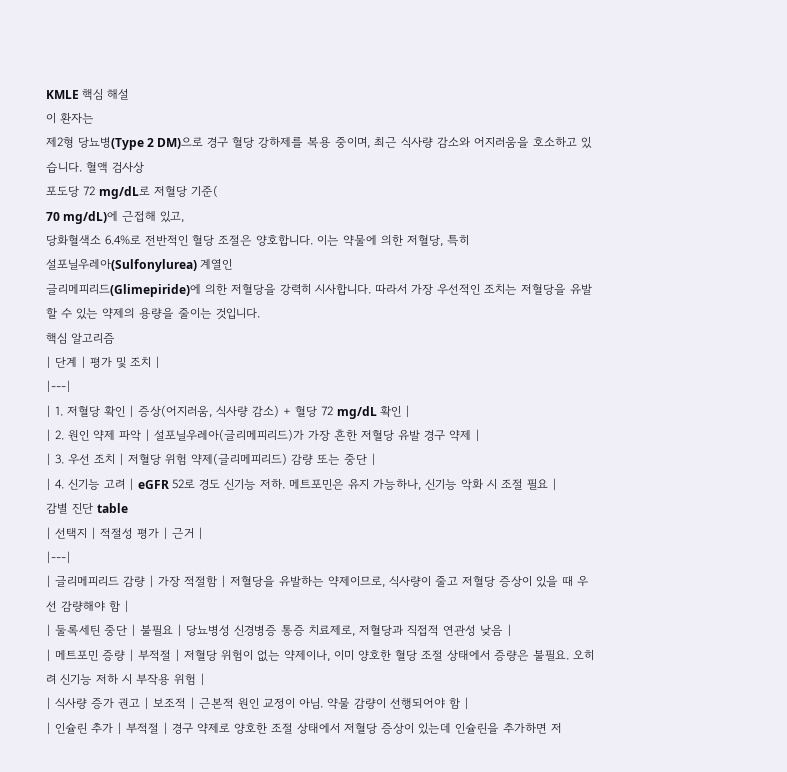KMLE 핵심 해설
이 환자는
제2형 당뇨병(Type 2 DM)으로 경구 혈당 강하제를 복용 중이며, 최근 식사량 감소와 어지러움을 호소하고 있습니다. 혈액 검사상
포도당 72 mg/dL로 저혈당 기준(
70 mg/dL)에 근접해 있고,
당화혈색소 6.4%로 전반적인 혈당 조절은 양호합니다. 이는 약물에 의한 저혈당, 특히
설포닐우레아(Sulfonylurea) 계열인
글리메피리드(Glimepiride)에 의한 저혈당을 강력히 시사합니다. 따라서 가장 우선적인 조치는 저혈당을 유발할 수 있는 약제의 용량을 줄이는 것입니다.
핵심 알고리즘
| 단계 | 평가 및 조치 |
|---|
| 1. 저혈당 확인 | 증상(어지러움, 식사량 감소) + 혈당 72 mg/dL 확인 |
| 2. 원인 약제 파악 | 설포닐우레아(글리메피리드)가 가장 흔한 저혈당 유발 경구 약제 |
| 3. 우선 조치 | 저혈당 위험 약제(글리메피리드) 감량 또는 중단 |
| 4. 신기능 고려 | eGFR 52로 경도 신기능 저하. 메트포민은 유지 가능하나, 신기능 악화 시 조절 필요 |
감별 진단 table
| 선택지 | 적절성 평가 | 근거 |
|---|
| 글리메피리드 감량 | 가장 적절함 | 저혈당을 유발하는 약제이므로, 식사량이 줄고 저혈당 증상이 있을 때 우선 감량해야 함 |
| 둘록세틴 중단 | 불필요 | 당뇨병성 신경병증 통증 치료제로, 저혈당과 직접적 연관성 낮음 |
| 메트포민 증량 | 부적절 | 저혈당 위험이 없는 약제이나, 이미 양호한 혈당 조절 상태에서 증량은 불필요. 오히려 신기능 저하 시 부작용 위험 |
| 식사량 증가 권고 | 보조적 | 근본적 원인 교정이 아님. 약물 감량이 선행되어야 함 |
| 인슐린 추가 | 부적절 | 경구 약제로 양호한 조절 상태에서 저혈당 증상이 있는데 인슐린을 추가하면 저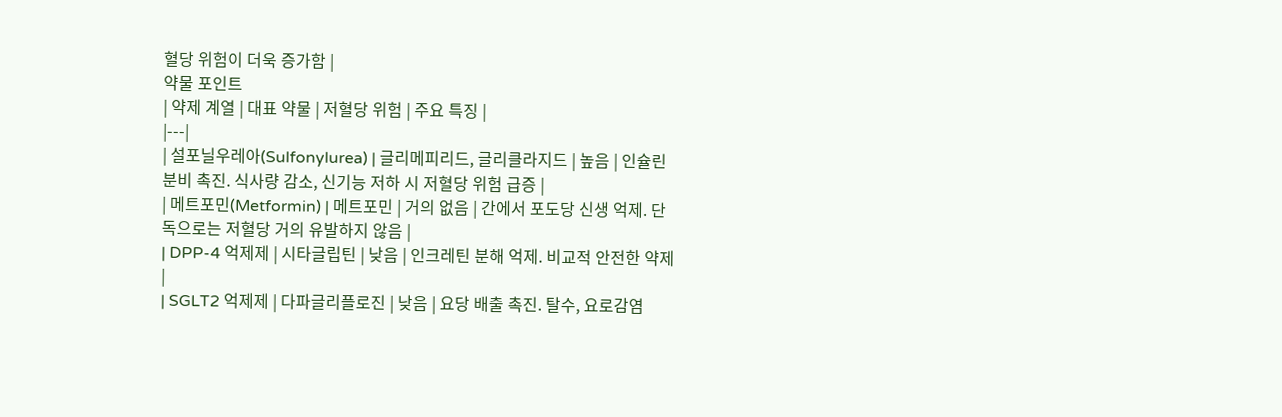혈당 위험이 더욱 증가함 |
약물 포인트
| 약제 계열 | 대표 약물 | 저혈당 위험 | 주요 특징 |
|---|
| 설포닐우레아(Sulfonylurea) | 글리메피리드, 글리클라지드 | 높음 | 인슐린 분비 촉진. 식사량 감소, 신기능 저하 시 저혈당 위험 급증 |
| 메트포민(Metformin) | 메트포민 | 거의 없음 | 간에서 포도당 신생 억제. 단독으로는 저혈당 거의 유발하지 않음 |
| DPP-4 억제제 | 시타글립틴 | 낮음 | 인크레틴 분해 억제. 비교적 안전한 약제 |
| SGLT2 억제제 | 다파글리플로진 | 낮음 | 요당 배출 촉진. 탈수, 요로감염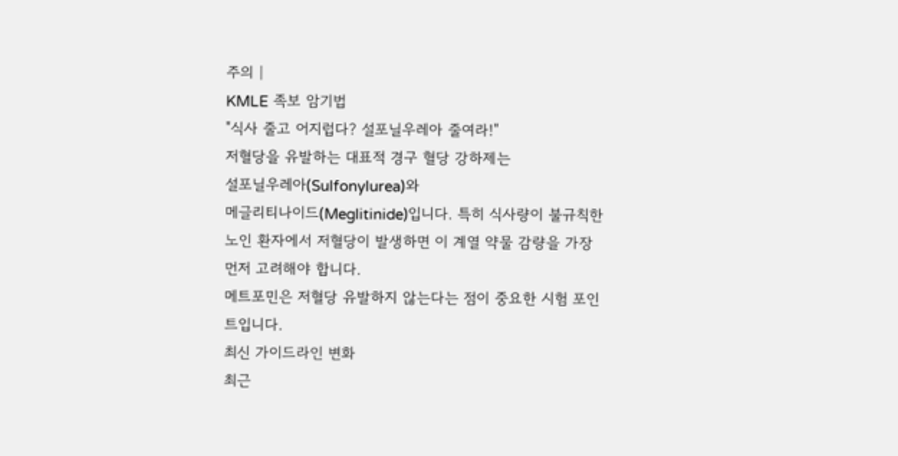주의 |
KMLE 족보 암기법
"식사 줄고 어지럽다? 설포닐우레아 줄여라!"
저혈당을 유발하는 대표적 경구 혈당 강하제는
설포닐우레아(Sulfonylurea)와
메글리티나이드(Meglitinide)입니다. 특히 식사량이 불규칙한 노인 환자에서 저혈당이 발생하면 이 계열 약물 감량을 가장 먼저 고려해야 합니다.
메트포민은 저혈당 유발하지 않는다는 점이 중요한 시험 포인트입니다.
최신 가이드라인 변화
최근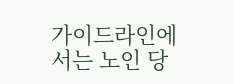가이드라인에서는 노인 당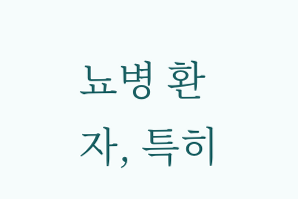뇨병 환자, 특히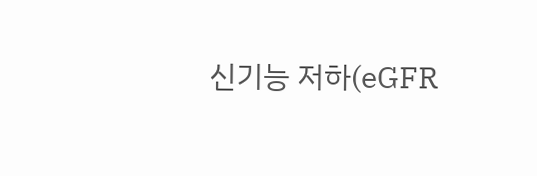신기능 저하(eGFR